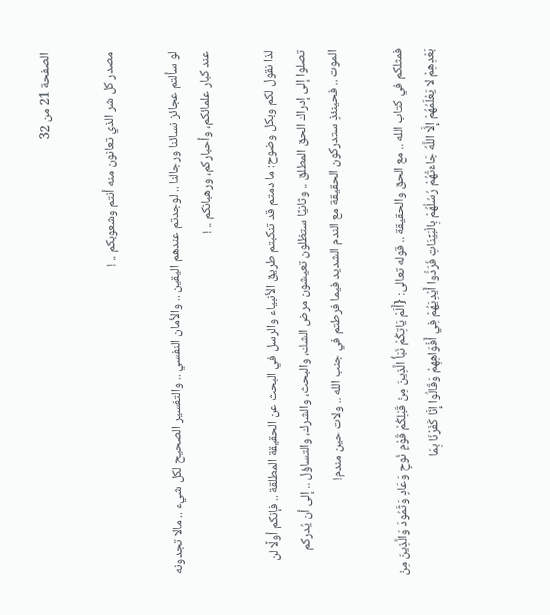الصفحة 21 من 32

مصدر كل شر الذي تعانون منه أنتم وشعوبكم .. !

لو سألتم عجائز نسائنا ورجالنا .. لوجدتم عندهم اليقين .. والأمان النفسي .. والتفسير الصحيح لكل شيء .. مالا تجدونه عند كبار علمائكم، وأحباركم، ورهبانكم .. !

لذا نقول لكم وبكل وضوح: ما دمتم قد تنكبتم طريق الأنبياء والرسل في البحث عن الحقيقة المطلقة .. فإنكم أولًا لن تصلوا إلى إدراك الحق المطلق .. وثانيًا ستظلون تعيشون مرض الشك، والبحث، والشرك، والتساؤل .. إلى أن يُدركم الموت .. فحينئذٍ ستدركون الحقيقة مع الندم الشديد فيما فرطتم في جنب الله .. ولات حين مندم!

فمثلكم في كتاب الله .. مع الحق والحقيقة .. قوله تعالى: {أَلَمْ يَاتِكُمْ نَبَأُ الَّذِينَ مِنْ قَبْلِكُمْ قَوْمِ نُوحٍ وَعَادٍ وَثَمُودَ وَالَّذِينَ مِنْ بَعْدِهِمْ لا يَعْلَمُهُمْ إِلَّا اللَّهُ جَاءَتْهُمْ رُسُلُهُمْ بِالْبَيِّنَاتِ فَرَدُّوا أَيْدِيَهُمْ فِي أَفْوَاهِهِمْ وَقَالُوا إِنَّا كَفَرْنَا بِمَا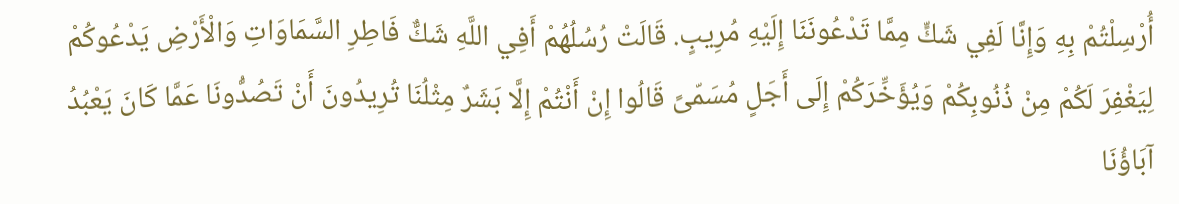أُرْسِلْتُمْ بِهِ وَإِنَّا لَفِي شَكٍّ مِمَّا تَدْعُونَنَا إِلَيْهِ مُرِيبٍ. قَالَتْ رُسُلُهُمْ أَفِي اللَّهِ شَكٌّ فَاطِرِ السَّمَاوَاتِ وَالْأَرْضِ يَدْعُوكُمْ لِيَغْفِرَ لَكُمْ مِنْ ذُنُوبِكُمْ وَيُؤَخِّرَكُمْ إِلَى أَجَلٍ مُسَمّىً قَالُوا إِنْ أَنْتُمْ إِلَّا بَشَرٌ مِثْلُنَا تُرِيدُونَ أَنْ تَصُدُّونَا عَمَّا كَانَ يَعْبُدُ آبَاؤُنَا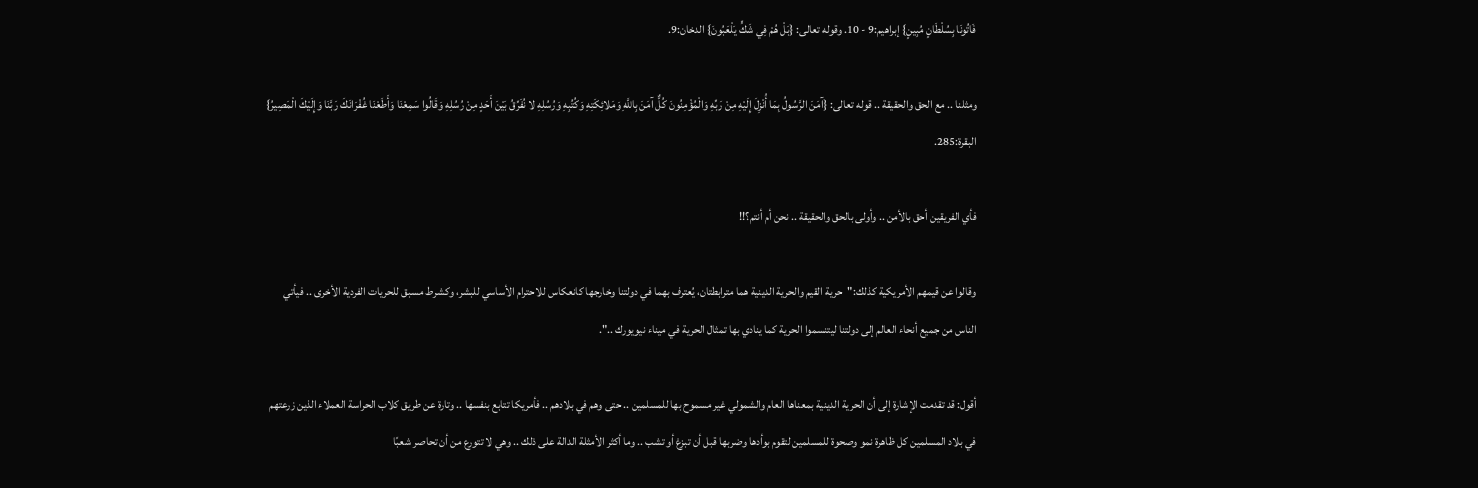فَاتُونَا بِسُلْطَانٍ مُبِينٍ} إبراهيم:9 - 10. وقوله تعالى: {بَلْ هُمْ فِي شَكٍّ يَلْعَبُونَ} الدخان:9.

ومثلنا .. مع الحق والحقيقة .. قوله تعالى: {آمَنَ الرَّسُولُ بِمَا أُنْزِلَ إِلَيْهِ مِنْ رَبِّهِ وَالْمُؤْمِنُونَ كُلٌّ آمَنَ بِاللَّهِ وَمَلائِكَتِهِ وَكُتُبِهِ وَرُسُلِهِ لا نُفَرِّقُ بَيْنَ أَحَدٍ مِنْ رُسُلِهِ وَقَالُوا سَمِعْنَا وَأَطَعْنَا غُفْرَانَكَ رَبَّنَا وَإِلَيْكَ الْمَصِيرُ} البقرة:285.

فأي الفريقين أحق بالأمن .. وأولى بالحق والحقيقة .. نحن أم أنتم؟!!

وقالوا عن قيمهم الأمريكية كذلك:"حرية القيم والحرية الدينية هما مترابطتان، يُعترف بهما في دولتنا وخارجها كانعكاس للاحترام الأساسي للبشر، وكشرط مسبق للحريات الفردية الأخرى .. فيأتي الناس من جميع أنحاء العالم إلى دولتنا ليتنسموا الحرية كما ينادي بها تمثال الحرية في ميناء نيويورك ..".

أقول: قد تقدمت الإشارة إلى أن الحرية الدينية بمعناها العام والشمولي غير مسموح بها للمسلمين .. حتى وهم في بلادهم .. فأمريكا تتابع بنفسها .. وتارة عن طريق كلاب الحراسة العملاء الذين زرعتهم في بلاد المسلمين كل ظاهرة نمو وصحوة للمسلمين لتقوم بوأدها وضربها قبل أن تبزغ أو تشب .. وما أكثر الأمثلة الدالة على ذلك .. وهي لا تتورع من أن تحاصر شعبًا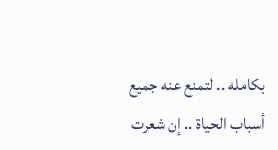بكامله .. لتمنع عنه جميع أسباب الحياة .. إن شعرت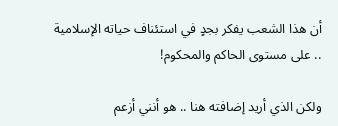أن هذا الشعب يفكر بجدٍ في استئناف حياته الإسلامية .. على مستوى الحاكم والمحكوم!

ولكن الذي أريد إضافته هنا .. هو أنني أزعم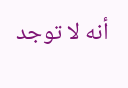أنه لا توجد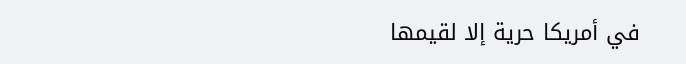في أمريكا حرية إلا لقيمها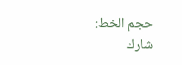حجم الخط:
شارك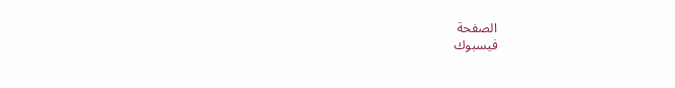الصفحة
فيسبوك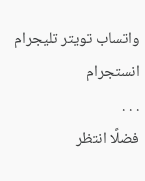واتساب تويتر تليجرام انستجرام
. . .
فضلًا انتظر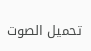تحميل الصوت